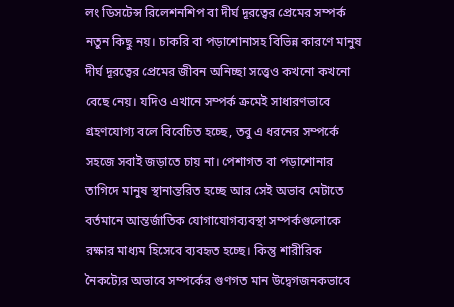লং ডিসটেন্স রিলেশনশিপ বা দীর্ঘ দূরত্বের প্রেমের সম্পর্ক নতুন কিছু নয়। চাকরি বা পড়াশোনাসহ বিভিন্ন কারণে মানুষ দীর্ঘ দূরত্বের প্রেমের জীবন অনিচ্ছা সত্ত্বেও কখনো কখনো বেছে নেয়। যদিও এখানে সম্পর্ক ক্রমেই সাধারণভাবে গ্রহণযোগ্য বলে বিবেচিত হচ্ছে, তবু এ ধরনের সম্পর্কে সহজে সবাই জড়াতে চায় না। পেশাগত বা পড়াশোনার তাগিদে মানুষ স্থানান্তরিত হচ্ছে আর সেই অভাব মেটাতে বর্তমানে আন্তর্জাতিক যোগাযোগব্যবস্থা সম্পর্কগুলোকে রক্ষার মাধ্যম হিসেবে ব্যবহৃত হচ্ছে। কিন্তু শারীরিক নৈকট্যের অভাবে সম্পর্কের গুণগত মান উদ্বেগজনকভাবে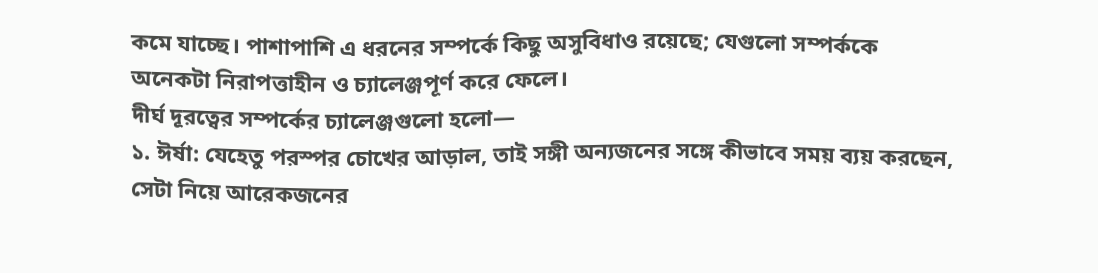কমে যাচ্ছে। পাশাপাশি এ ধরনের সম্পর্কে কিছু অসুবিধাও রয়েছে; যেগুলো সম্পর্ককে অনেকটা নিরাপত্তাহীন ও চ্যালেঞ্জপূর্ণ করে ফেলে।
দীর্ঘ দূরত্বের সম্পর্কের চ্যালেঞ্জগুলো হলো—
১. ঈর্ষা: যেহেতু পরস্পর চোখের আড়াল, তাই সঙ্গী অন্যজনের সঙ্গে কীভাবে সময় ব্যয় করছেন, সেটা নিয়ে আরেকজনের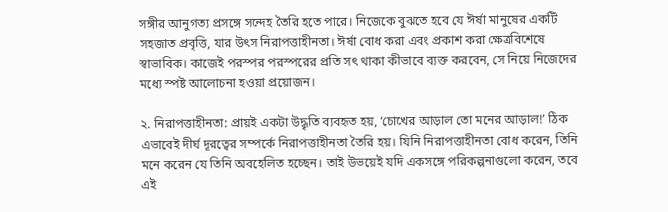সঙ্গীর আনুগত্য প্রসঙ্গে সন্দেহ তৈরি হতে পারে। নিজেকে বুঝতে হবে যে ঈর্ষা মানুষের একটি সহজাত প্রবৃত্তি, যার উৎস নিরাপত্তাহীনতা। ঈর্ষা বোধ করা এবং প্রকাশ করা ক্ষেত্রবিশেষে স্বাভাবিক। কাজেই পরস্পর পরস্পরের প্রতি সৎ থাকা কীভাবে ব্যক্ত করবেন, সে নিয়ে নিজেদের মধ্যে স্পষ্ট আলোচনা হওয়া প্রয়োজন।

২. নিরাপত্তাহীনতা: প্রায়ই একটা উদ্ধৃতি ব্যবহৃত হয়, ‘চোখের আড়াল তো মনের আড়াল!’ ঠিক এভাবেই দীর্ঘ দূরত্বের সম্পর্কে নিরাপত্তাহীনতা তৈরি হয়। যিনি নিরাপত্তাহীনতা বোধ করেন, তিনি মনে করেন যে তিনি অবহেলিত হচ্ছেন। তাই উভয়েই যদি একসঙ্গে পরিকল্পনাগুলো করেন, তবে এই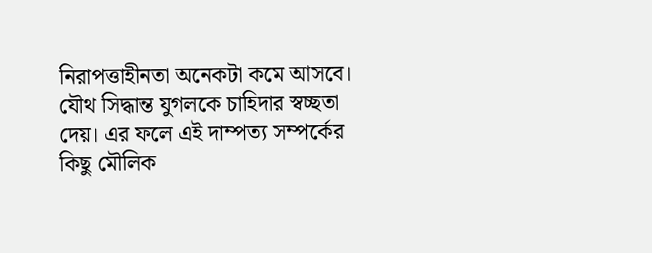নিরাপত্তাহীনতা অনেকটা কমে আসবে। যৌথ সিদ্ধান্ত যুগলকে চাহিদার স্বচ্ছতা দেয়। এর ফলে এই দাম্পত্য সম্পর্কের কিছু মৌলিক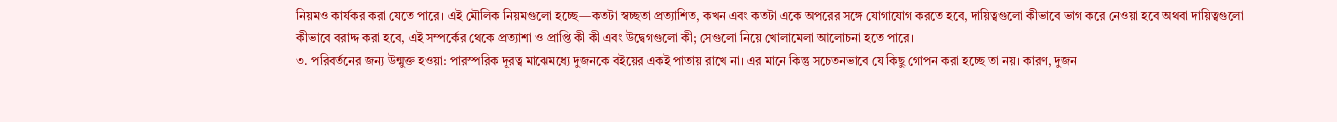নিয়মও কার্যকর করা যেতে পারে। এই মৌলিক নিয়মগুলো হচ্ছে—কতটা স্বচ্ছতা প্রত্যাশিত, কখন এবং কতটা একে অপরের সঙ্গে যোগাযোগ করতে হবে, দায়িত্বগুলো কীভাবে ভাগ করে নেওয়া হবে অথবা দায়িত্বগুলো কীভাবে বরাদ্দ করা হবে, এই সম্পর্কের থেকে প্রত্যাশা ও প্রাপ্তি কী কী এবং উদ্বেগগুলো কী; সেগুলো নিয়ে খোলামেলা আলোচনা হতে পারে।
৩. পরিবর্তনের জন্য উন্মুক্ত হওয়া: পারস্পরিক দূরত্ব মাঝেমধ্যে দুজনকে বইয়ের একই পাতায় রাখে না। এর মানে কিন্তু সচেতনভাবে যে কিছু গোপন করা হচ্ছে তা নয়। কারণ, দুজন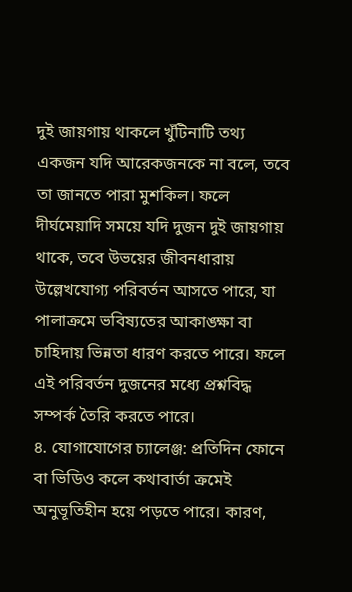দুই জায়গায় থাকলে খুঁটিনাটি তথ্য একজন যদি আরেকজনকে না বলে, তবে তা জানতে পারা মুশকিল। ফলে দীর্ঘমেয়াদি সময়ে যদি দুজন দুই জায়গায় থাকে, তবে উভয়ের জীবনধারায় উল্লেখযোগ্য পরিবর্তন আসতে পারে, যা পালাক্রমে ভবিষ্যতের আকাঙ্ক্ষা বা চাহিদায় ভিন্নতা ধারণ করতে পারে। ফলে এই পরিবর্তন দুজনের মধ্যে প্রশ্নবিদ্ধ সম্পর্ক তৈরি করতে পারে।
৪. যোগাযোগের চ্যালেঞ্জ: প্রতিদিন ফোনে বা ভিডিও কলে কথাবার্তা ক্রমেই অনুভূতিহীন হয়ে পড়তে পারে। কারণ,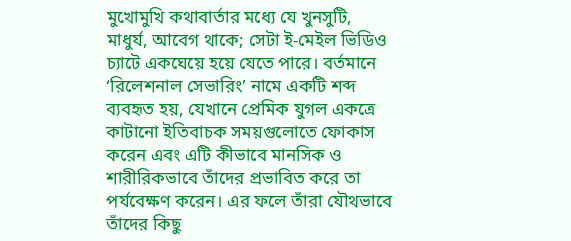মুখোমুখি কথাবার্তার মধ্যে যে খুনসুটি, মাধুর্য, আবেগ থাকে; সেটা ই-মেইল ভিডিও চ্যাটে একঘেয়ে হয়ে যেতে পারে। বর্তমানে ‘রিলেশনাল সেভারিং’ নামে একটি শব্দ ব্যবহৃত হয়, যেখানে প্রেমিক যুগল একত্রে কাটানো ইতিবাচক সময়গুলোতে ফোকাস করেন এবং এটি কীভাবে মানসিক ও শারীরিকভাবে তাঁদের প্রভাবিত করে তা পর্যবেক্ষণ করেন। এর ফলে তাঁরা যৌথভাবে তাঁদের কিছু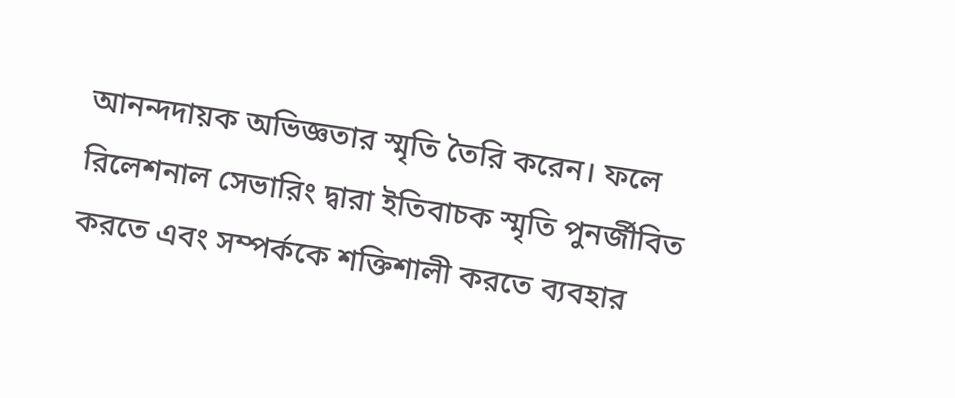আনন্দদায়ক অভিজ্ঞতার স্মৃতি তৈরি করেন। ফলে রিলেশনাল সেভারিং দ্বারা ইতিবাচক স্মৃতি পুনর্জীবিত করতে এবং সম্পর্ককে শক্তিশালী করতে ব্যবহার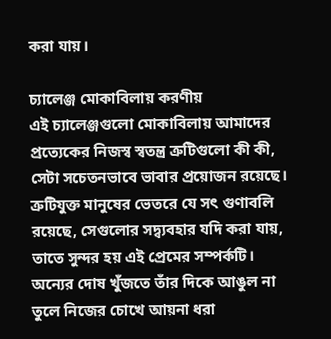করা যায়।

চ্যালেঞ্জ মোকাবিলায় করণীয়
এই চ্যালেঞ্জগুলো মোকাবিলায় আমাদের প্রত্যেকের নিজস্ব স্বতন্ত্র ত্রুটিগুলো কী কী, সেটা সচেতনভাবে ভাবার প্রয়োজন রয়েছে। ত্রুটিযুক্ত মানুষের ভেতরে যে সৎ গুণাবলি রয়েছে, সেগুলোর সদ্ব্যবহার যদি করা যায়, তাতে সুন্দর হয় এই প্রেমের সম্পর্কটি। অন্যের দোষ খুঁজতে তাঁর দিকে আঙুল না তুলে নিজের চোখে আয়না ধরা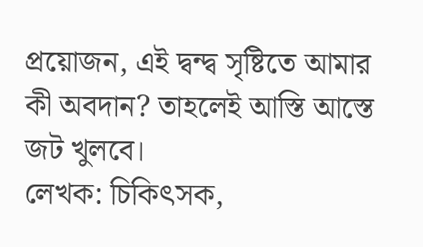প্রয়োজন, এই দ্বন্দ্ব সৃষ্টিতে আমার কী অবদান? তাহলেই আস্তি আস্তে জট খুলবে।
লেখক: চিকিৎসক,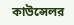কাউন্সেলর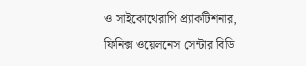ও সাইকোথেরাপি প্র্যাকটিশনার, ফিনিক্স ওয়েলনেস সেন্টার বিডি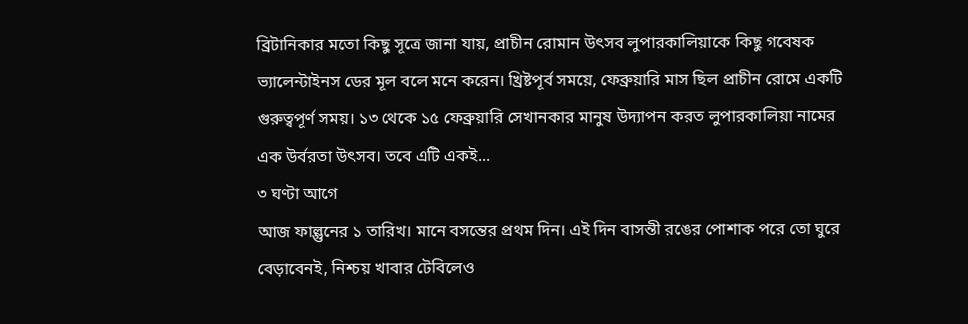ব্রিটানিকার মতো কিছু সূত্রে জানা যায়, প্রাচীন রোমান উৎসব লুপারকালিয়াকে কিছু গবেষক ভ্যালেন্টাইনস ডের মূল বলে মনে করেন। খ্রিষ্টপূর্ব সময়ে, ফেব্রুয়ারি মাস ছিল প্রাচীন রোমে একটি গুরুত্বপূর্ণ সময়। ১৩ থেকে ১৫ ফেব্রুয়ারি সেখানকার মানুষ উদ্যাপন করত লুপারকালিয়া নামের এক উর্বরতা উৎসব। তবে এটি একই...
৩ ঘণ্টা আগে
আজ ফাল্গুনের ১ তারিখ। মানে বসন্তের প্রথম দিন। এই দিন বাসন্তী রঙের পোশাক পরে তো ঘুরে বেড়াবেনই, নিশ্চয় খাবার টেবিলেও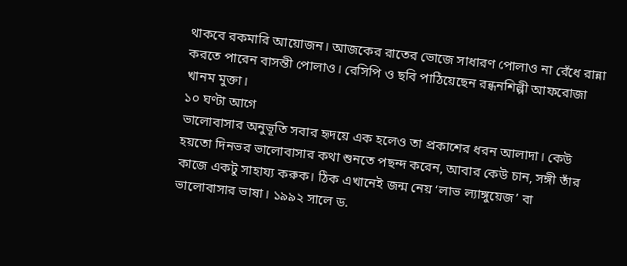থাকবে রকমারি আয়োজন। আজকের রাতের ভোজে সাধারণ পোলাও না রেঁধে রান্না করতে পারেন বাসন্তী পোলাও। রেসিপি ও ছবি পাঠিয়েছেন রন্ধনশিল্পী আফরোজা খানম মুক্তা।
১০ ঘণ্টা আগে
ভালোবাসার অনুভূতি সবার হৃদয়ে এক হলেও তা প্রকাশের ধরন আলাদা। কেউ হয়তো দিনভর ভালোবাসার কথা শুনতে পছন্দ করেন, আবার কেউ চান, সঙ্গী তাঁর কাজে একটু সাহায্য করুক। ঠিক এখানেই জন্ম নেয় ‘লাভ ল্যাঙ্গুয়েজ’ বা ভালোবাসার ভাষা। ১৯৯২ সালে ড.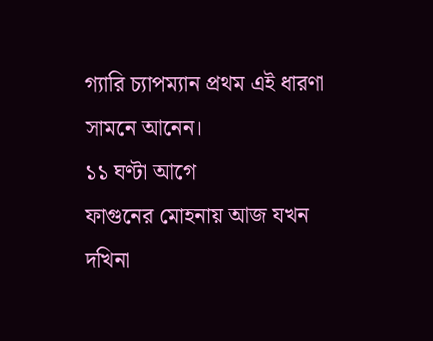গ্যারি চ্যাপম্যান প্রথম এই ধারণা সামনে আনেন।
১১ ঘণ্টা আগে
ফাগুনের মোহনায় আজ যখন দখিনা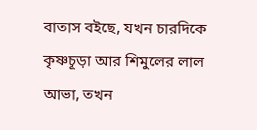বাতাস বইছে, যখন চারদিকে কৃষ্ণচূড়া আর শিমুলের লাল আভা, তখন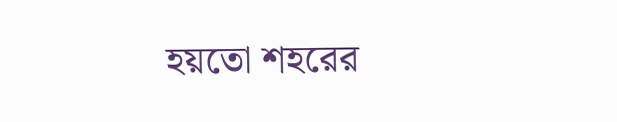হয়তো শহরের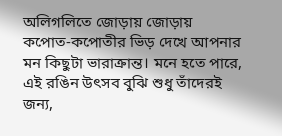অলিগলিতে জোড়ায় জোড়ায় কপোত-কপোতীর ভিড় দেখে আপনার মন কিছুটা ভারাক্রান্ত। মনে হতে পারে, এই রঙিন উৎসব বুঝি শুধু তাঁদেরই জন্য,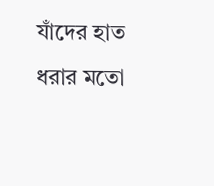যাঁদের হাত ধরার মতো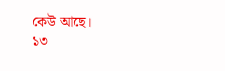কেউ আছে।
১৩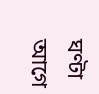ঘণ্টা আগে